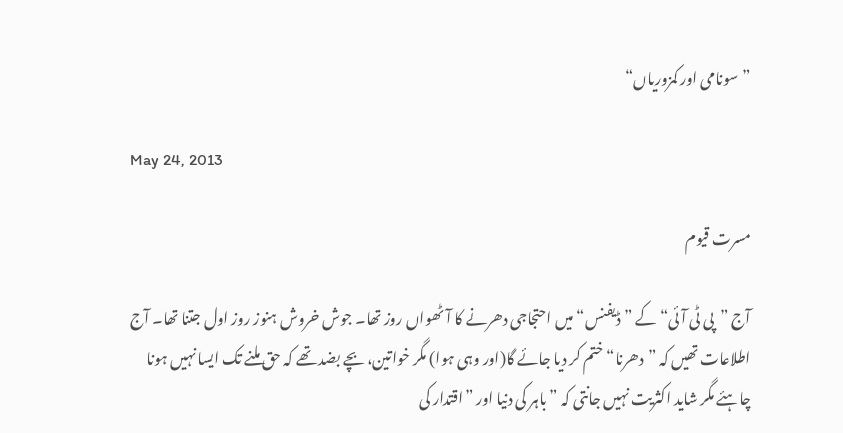”سونامی اور کمزوریاں“

May 24, 2013

مسرت قیوم

آج ”پی ٹی آئی“ کے ”ڈیفنس“ میں احتجاجی دھرنے کا آٹھواں روز تھا۔ جوش خروش ہنوز روز اول جتنا تھا۔ آج اطلاعات تھیں کہ ”دھرنا“ ختم کر دیا جائے گا(اور وہی ہوا) مگر خواتین، بچے بضد تھے کہ حق ملنے تک ایسا نہیں ہونا چاہئے مگر شاید اکثریت نہیں جانتی کہ ”باہر کی دنیا اور ”اقتدار کی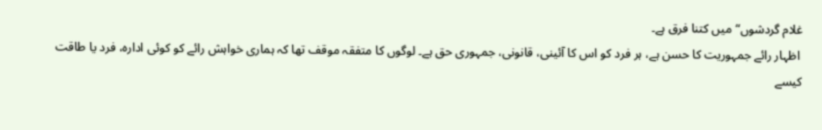غلام گردشوں“ میں کتنا فرق ہے۔
 اظہار رائے جمہوریت کا حسن ہے، ہر فرد کو اس کا آئینی، قانونی، جمہوری حق ہے۔ لوگوں کا متفقہ موقف تھا کہ ہماری خواہش رائے کو کوئی ادارہ، فرد یا طاقت کیسے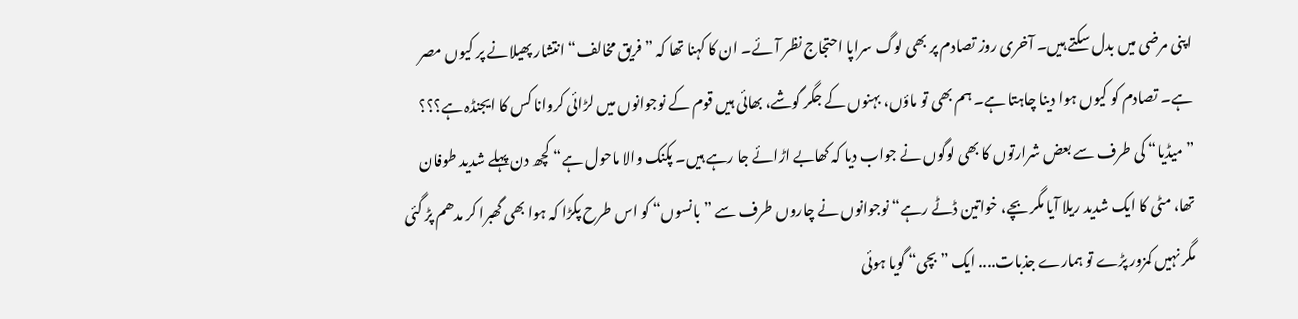اپنی مرضی میں بدل سکتے ہیں۔ آخری روز تصادم پر بھی لوگ سراپا احتجاج نظر آئے۔ ان کا کہنا تھا کہ ”فریق مخالف“ انتشار پھیلانے پر کیوں مصر ہے۔ تصادم کو کیوں ہوا دینا چاہتا ہے۔ ہم بھی تو ماؤں، بہنوں کے جگر گوشے، بھائی ہیں قوم کے نوجوانوں میں لڑائی کروانا کس کا ایجنڈہ ہے؟؟؟
”میڈیا“ کی طرف سے بعض شرارتوں کا بھی لوگوں نے جواب دیا کہ کھابے اڑائے جا رہے ہیں۔ پکنک والا ماحول ہے“ کچھ دن پہلے شدید طوفان تھا، مٹی کا ایک شدید ریلا آیا مگر بچے، خواتین ڈٹے رہے“ نوجوانوں نے چاروں طرف سے ”بانسوں“ کو اس طرح پکڑا کہ ہوا بھی گھبرا کر مدھم پڑ گئی مگر نہیں کمزور پڑے تو ہمارے جذبات.... ایک ”بچی“ گویا ہوئی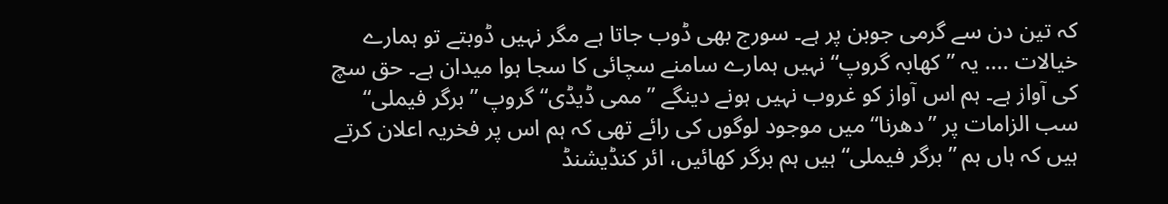کہ تین دن سے گرمی جوبن پر ہے۔ سورج بھی ڈوب جاتا ہے مگر نہیں ڈوبتے تو ہمارے خیالات .... یہ ”کھابہ گروپ“ نہیں ہمارے سامنے سچائی کا سجا ہوا میدان ہے۔ حق سچ کی آواز ہے۔ ہم اس آواز کو غروب نہیں ہونے دینگے ”ممی ڈیڈی“ گروپ ”برگر فیملی“ سب الزامات پر ”دھرنا“ میں موجود لوگوں کی رائے تھی کہ ہم اس پر فخریہ اعلان کرتے ہیں کہ ہاں ہم ”برگر فیملی“ ہیں ہم برگر کھائیں، ائر کنڈیشنڈ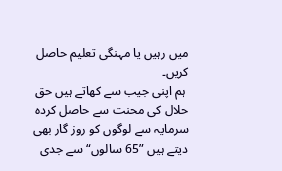میں رہیں یا مہنگی تعلیم حاصل کریں۔
 ہم اپنی جیب سے کھاتے ہیں حق حلال کی محنت سے حاصل کردہ سرمایہ سے لوگوں کو روز گار بھی دیتے ہیں ”65 سالوں“ سے جدی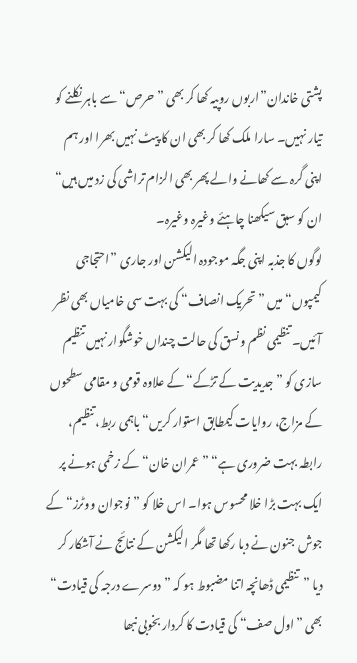پشتی خاندان”اربوں روپیہ کھا کر بھی ”حرص“ سے باہر نکلنے کو تیار نہیں۔ سارا ملک کھا کر بھی ان کا پیٹ نہیں بھرا اور ہم اپنی گرہ سے کھانے والے پھر بھی الزام تراشی کی زد میں ہیں“ ان کو سبق سیکھنا چاہئے وغیرہ وغیرہ۔
لوگوں کا جذبہ اپنی جگہ موجودہ الیکشن اور جاری ”احتجاجی کیمپوں“ میں ”تحریک انصاف“ کی بہت سی خامیاں بھی نظر آئیں۔ تنظیمی نظم و نسق کی حالت چنداں خوشگوار نہیں تنظیم سازی کو ”جدیدیت کے تڑکے“کے علاوہ قومی و مقامی سطحوں کے مزاج، روایات کیمطابق استوار کریں“ باہمی ربط، تنظیم، رابطہ بہت ضروری ہے“ ”عمران خان“ کے زخمی ہونے پر ایک بہت بڑا خلا محسوس ہوا۔ اس خلا کو ”نوجوان ووٹرز“ کے جوش جنون نے دبا رکھا تھا مگر الیکشن کے نتائج نے آشکار کر دیا ”تنظیمی ڈھانچہ اتنا مضبوط ہو کہ ”دوسرے درجہ کی قیادت“ بھی ”اول صف“ کی قیادت کا کردار بخوبی نبھا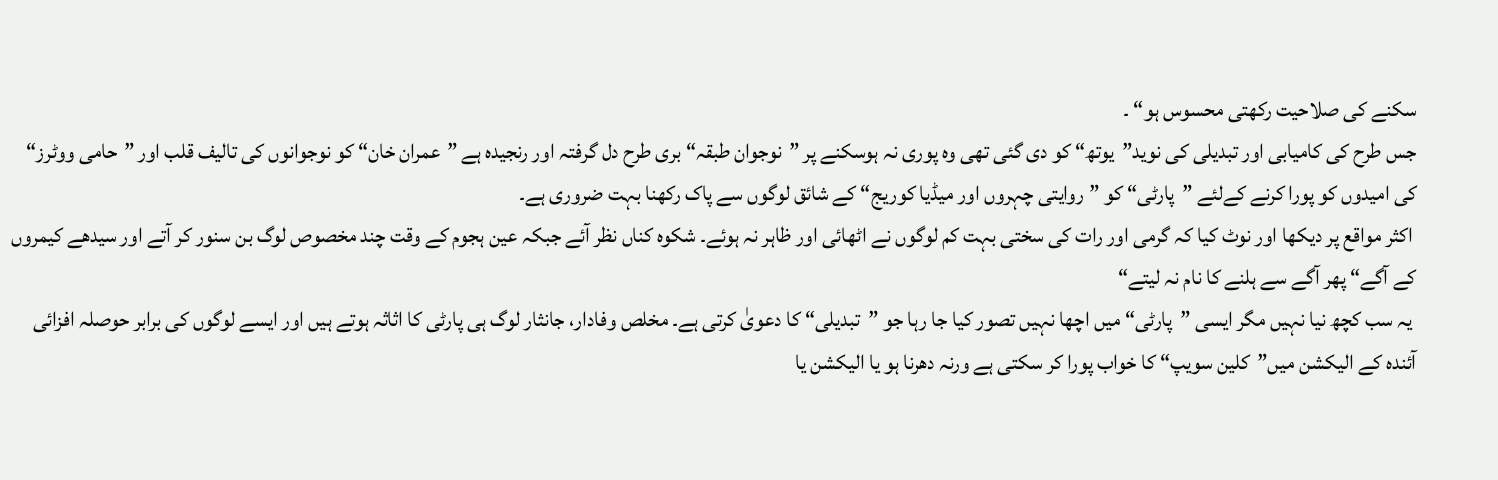سکنے کی صلاحیت رکھتی محسوس ہو“ ۔
جس طرح کی کامیابی اور تبدیلی کی نوید”یوتھ“ کو دی گئی تھی وہ پوری نہ ہوسکنے پر ”نوجوان طبقہ“ بری طرح دل گرفتہ اور رنجیدہ ہے ”عمران خان“ کو نوجوانوں کی تالیف قلب اور ”حامی ووٹرز“ کی امیدوں کو پورا کرنے کےلئے ”پارٹی“ کو ”روایتی چہروں اور میڈیا کوریج“ کے شائق لوگوں سے پاک رکھنا بہت ضروری ہے۔
 اکثر مواقع پر دیکھا اور نوٹ کیا کہ گرمی اور رات کی سختی بہت کم لوگوں نے اٹھائی اور ظاہر نہ ہوئے۔ شکوہ کناں نظر آئے جبکہ عین ہجوم کے وقت چند مخصوص لوگ بن سنور کر آتے اور سیدھے کیمروں کے آگے“ پھر آگے سے ہلنے کا نام نہ لیتے“
 یہ سب کچھ نیا نہیں مگر ایسی ”پارٹی“ میں اچھا نہیں تصور کیا جا رہا جو ”تبدیلی“ کا دعویٰ کرتی ہے۔ مخلص وفادار، جانثار لوگ ہی پارٹی کا اثاثہ ہوتے ہیں اور ایسے لوگوں کی برابر حوصلہ افزائی آئندہ کے الیکشن میں”کلین سویپ“ کا خواب پورا کر سکتی ہے ورنہ دھرنا ہو یا الیکشن یا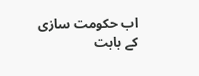اب حکومت سازی کے بابت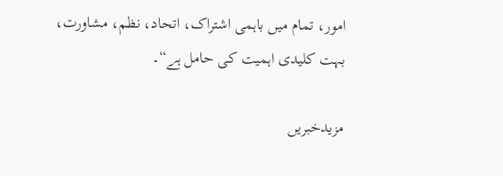امور، تمام میں باہمی اشتراک، اتحاد، نظم، مشاورت، بہت کلیدی اہمیت کی حامل ہے“۔

مزیدخبریں